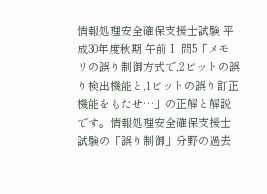情報処理安全確保支援士試験 平成30年度秋期 午前Ⅰ 問5「メモリの誤り制御方式で,2ビットの誤り検出機能と,1ビットの誤り訂正機能をもたせ…」の正解と解説です。情報処理安全確保支援士試験の「誤り制御」分野の過去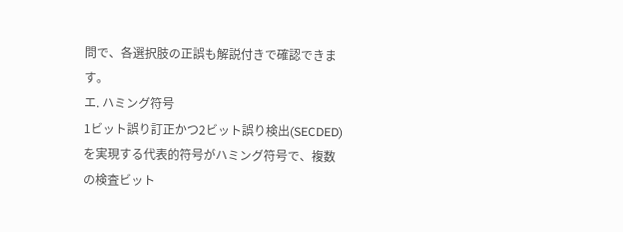問で、各選択肢の正誤も解説付きで確認できます。
エ. ハミング符号
1ビット誤り訂正かつ2ビット誤り検出(SECDED)を実現する代表的符号がハミング符号で、複数の検査ビット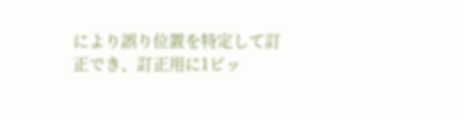により誤り位置を特定して訂正でき、訂正用に1ビッ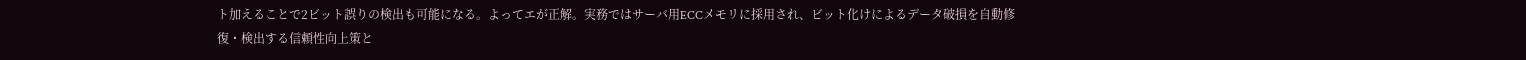ト加えることで2ビット誤りの検出も可能になる。よってエが正解。実務ではサーバ用ECCメモリに採用され、ビット化けによるデータ破損を自動修復・検出する信頼性向上策と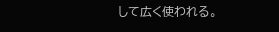して広く使われる。